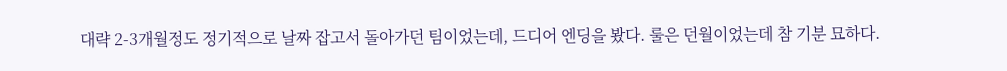대략 2-3개월정도 정기적으로 날짜 잡고서 돌아가던 팀이었는데, 드디어 엔딩을 봤다. 룰은 던월이었는데 참 기분 묘하다.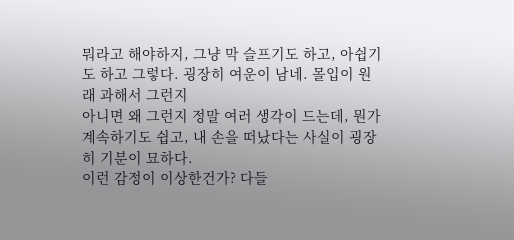뭐라고 해야하지, 그냥 막 슬프기도 하고, 아쉽기도 하고 그렇다. 굉장히 여운이 남네. 몰입이 원래 과해서 그런지
아니면 왜 그런지 정말 여러 생각이 드는데, 뭔가 계속하기도 쉽고, 내 손을 떠났다는 사실이 굉장히 기분이 묘하다.
이런 감정이 이상한건가? 다들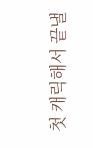첫 캐릭해서 끝낼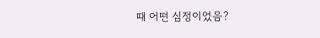때 어떤 심정이었음?